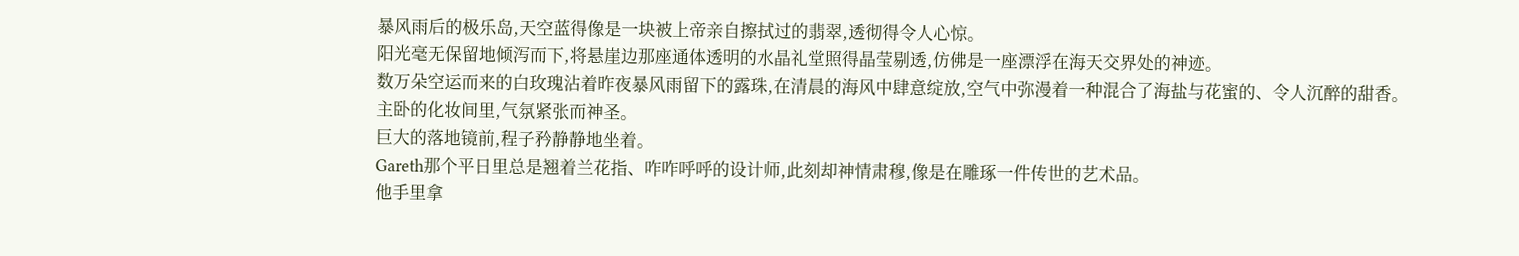暴风雨后的极乐岛,天空蓝得像是一块被上帝亲自擦拭过的翡翠,透彻得令人心惊。
阳光毫无保留地倾泻而下,将悬崖边那座通体透明的水晶礼堂照得晶莹剔透,仿佛是一座漂浮在海天交界处的神迹。
数万朵空运而来的白玫瑰沾着昨夜暴风雨留下的露珠,在清晨的海风中肆意绽放,空气中弥漫着一种混合了海盐与花蜜的、令人沉醉的甜香。
主卧的化妆间里,气氛紧张而神圣。
巨大的落地镜前,程子矜静静地坐着。
Gareth那个平日里总是翘着兰花指、咋咋呼呼的设计师,此刻却神情肃穆,像是在雕琢一件传世的艺术品。
他手里拿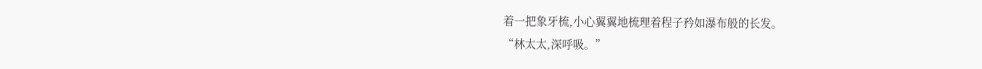着一把象牙梳,小心翼翼地梳理着程子矜如瀑布般的长发。
“林太太,深呼吸。”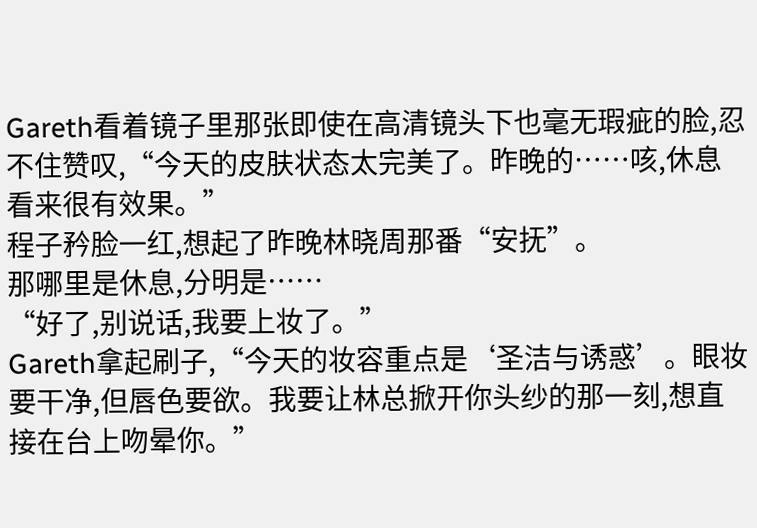Gareth看着镜子里那张即使在高清镜头下也毫无瑕疵的脸,忍不住赞叹,“今天的皮肤状态太完美了。昨晚的……咳,休息看来很有效果。”
程子矜脸一红,想起了昨晚林晓周那番“安抚”。
那哪里是休息,分明是……
“好了,别说话,我要上妆了。”
Gareth拿起刷子,“今天的妆容重点是‘圣洁与诱惑’。眼妆要干净,但唇色要欲。我要让林总掀开你头纱的那一刻,想直接在台上吻晕你。”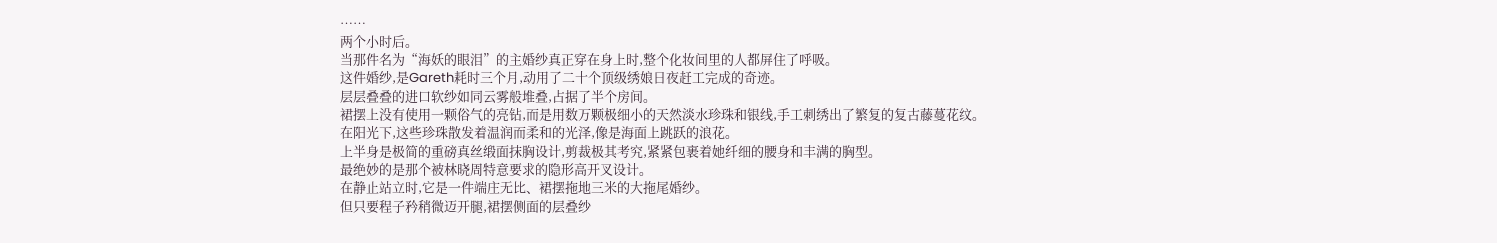……
两个小时后。
当那件名为“海妖的眼泪”的主婚纱真正穿在身上时,整个化妆间里的人都屏住了呼吸。
这件婚纱,是Gareth耗时三个月,动用了二十个顶级绣娘日夜赶工完成的奇迹。
层层叠叠的进口软纱如同云雾般堆叠,占据了半个房间。
裙摆上没有使用一颗俗气的亮钻,而是用数万颗极细小的天然淡水珍珠和银线,手工刺绣出了繁复的复古藤蔓花纹。
在阳光下,这些珍珠散发着温润而柔和的光泽,像是海面上跳跃的浪花。
上半身是极简的重磅真丝缎面抹胸设计,剪裁极其考究,紧紧包裹着她纤细的腰身和丰满的胸型。
最绝妙的是那个被林晓周特意要求的隐形高开叉设计。
在静止站立时,它是一件端庄无比、裙摆拖地三米的大拖尾婚纱。
但只要程子矜稍微迈开腿,裙摆侧面的层叠纱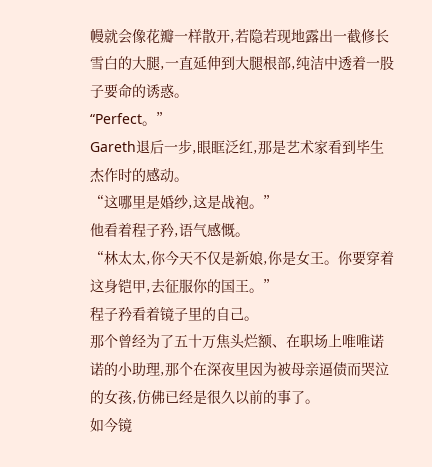幔就会像花瓣一样散开,若隐若现地露出一截修长雪白的大腿,一直延伸到大腿根部,纯洁中透着一股子要命的诱惑。
“Perfect。”
Gareth退后一步,眼眶泛红,那是艺术家看到毕生杰作时的感动。
“这哪里是婚纱,这是战袍。”
他看着程子矜,语气感慨。
“林太太,你今天不仅是新娘,你是女王。你要穿着这身铠甲,去征服你的国王。”
程子矜看着镜子里的自己。
那个曾经为了五十万焦头烂额、在职场上唯唯诺诺的小助理,那个在深夜里因为被母亲逼债而哭泣的女孩,仿佛已经是很久以前的事了。
如今镜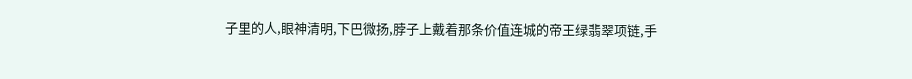子里的人,眼神清明,下巴微扬,脖子上戴着那条价值连城的帝王绿翡翠项链,手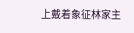上戴着象征林家主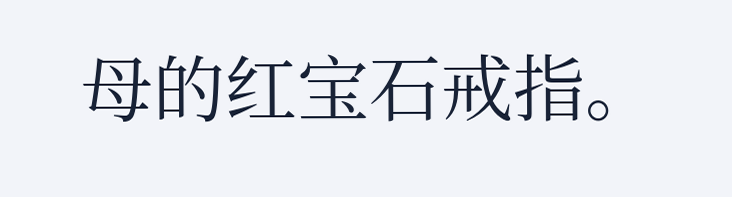母的红宝石戒指。